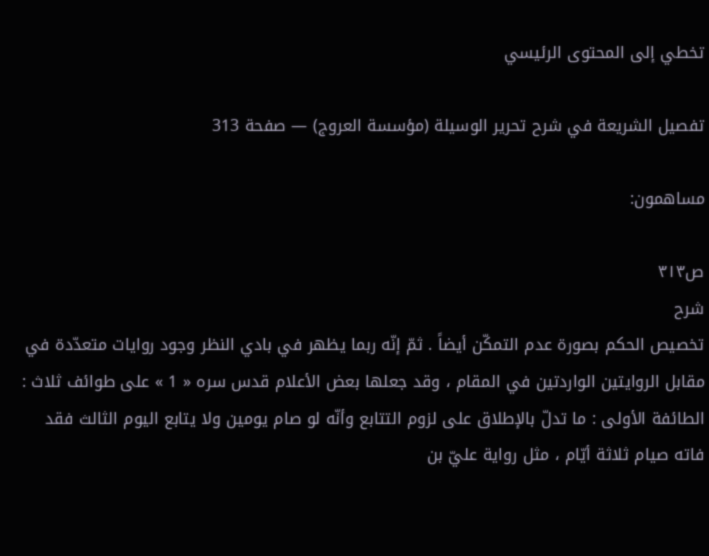تخطي إلى المحتوى الرئيسي

تفصيل الشريعة في شرح تحرير الوسيلة (مؤسسة العروج) — صفحة 313

مساهمون:

ص٣١٣
شرح
تخصيص الحكم بصورة عدم التمكّن أيضاً . ثمّ إنّه ربما يظهر في بادي النظر وجود روايات متعدّدة في مقابل الروايتين الواردتين في المقام ، وقد جعلها بعض الأعلام قدس سره « 1 » على طوائف ثلاث : الطائفة الأولى : ما تدلّ بالإطلاق على لزوم التتابع وأنّه لو صام يومين ولا يتابع اليوم الثالث فقد فاته صيام ثلاثة أيّام ، مثل رواية عليّ بن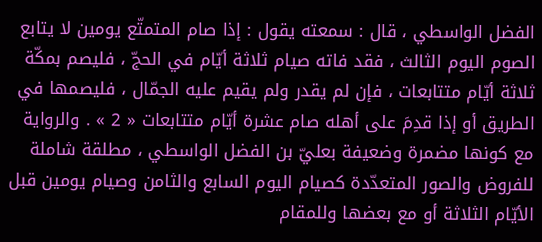الفضل الواسطي ، قال : سمعته يقول : إذا صام المتمتّع يومين لا يتابع الصوم اليوم الثالث ، فقد فاته صيام ثلاثة أيّام في الحجّ ، فليصم بمكّة ثلاثة أيّام متتابعات ، فإن لم يقدر ولم يقيم عليه الجمّال ، فليصمها في الطريق أو إذا قدِمَ على أهله صام عشرة أيّام متتابعات « 2 » . والرواية مع كونها مضمرة وضعيفة بعليّ بن الفضل الواسطي ، مطلقة شاملة للفروض والصور المتعدّدة كصيام اليوم السابع والثامن وصيام يومين قبل الأيّام الثلاثة أو مع بعضها وللمقام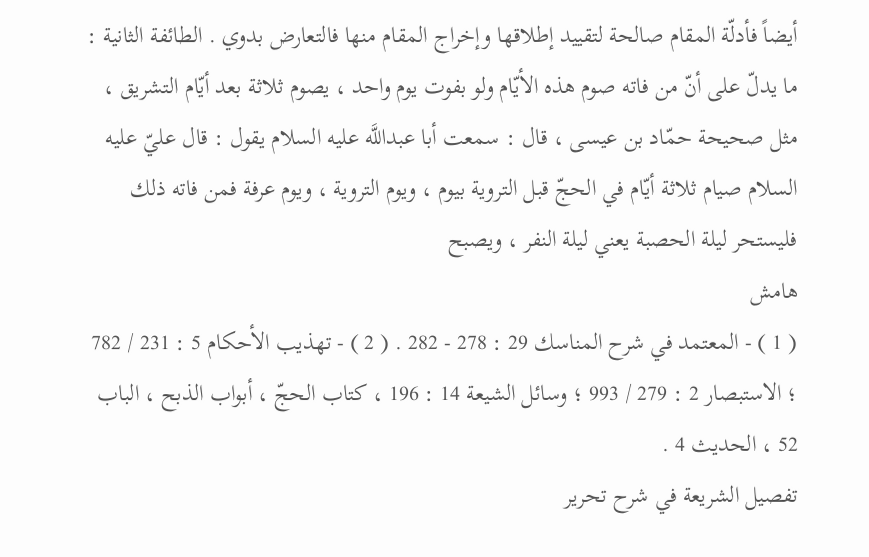أيضاً فأدلّة المقام صالحة لتقييد إطلاقها وإخراج المقام منها فالتعارض بدوي . الطائفة الثانية : ما يدلّ على أنّ من فاته صوم هذه الأيّام ولو بفوت يوم واحد ، يصوم ثلاثة بعد أيّام التشريق ، مثل صحيحة حمّاد بن عيسى ، قال : سمعت أبا عبداللَّه عليه السلام يقول : قال عليّ عليه السلام صيام ثلاثة أيّام في الحجّ قبل التروية بيوم ، ويوم التروية ، ويوم عرفة فمن فاته ذلك فليستحر ليلة الحصبة يعني ليلة النفر ، ويصبح
هامش
( 1 ) - المعتمد في شرح المناسك 29 : 278 - 282 . ( 2 ) - تهذيب الأحكام 5 : 231 / 782 ؛ الاستبصار 2 : 279 / 993 ؛ وسائل الشيعة 14 : 196 ، كتاب الحجّ ، أبواب الذبح ، الباب 52 ، الحديث 4 .
تفصيل الشريعة في شرح تحرير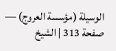الوسيلة (مؤسسة العروج) — صفحة 313 | الشيخ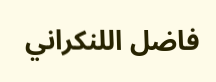فاضل اللنكراني